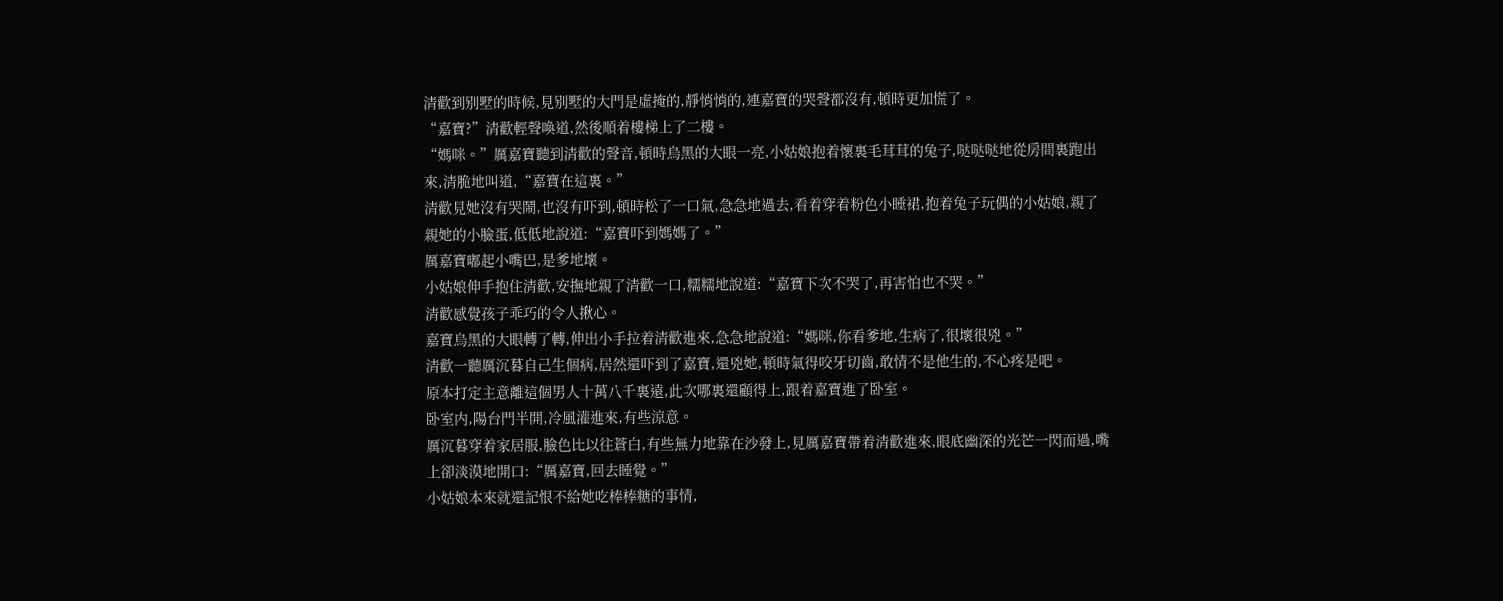清歡到别墅的時候,見别墅的大門是虛掩的,靜悄悄的,連嘉寶的哭聲都沒有,頓時更加慌了。
“嘉寶?”清歡輕聲喚道,然後順着樓梯上了二樓。
“媽咪。”厲嘉寶聽到清歡的聲音,頓時烏黑的大眼一亮,小姑娘抱着懷裏毛茸茸的兔子,哒哒哒地從房間裏跑出來,清脆地叫道,“嘉寶在這裏。”
清歡見她沒有哭鬧,也沒有吓到,頓時松了一口氣,急急地過去,看着穿着粉色小睡裙,抱着兔子玩偶的小姑娘,親了親她的小臉蛋,低低地說道:“嘉寶吓到媽媽了。”
厲嘉寶嘟起小嘴巴,是爹地壞。
小姑娘伸手抱住清歡,安撫地親了清歡一口,糯糯地說道:“嘉寶下次不哭了,再害怕也不哭。”
清歡感覺孩子乖巧的令人揪心。
嘉寶烏黑的大眼轉了轉,伸出小手拉着清歡進來,急急地說道:“媽咪,你看爹地,生病了,很壞很兇。”
清歡一聽厲沉暮自己生個病,居然還吓到了嘉寶,還兇她,頓時氣得咬牙切齒,敢情不是他生的,不心疼是吧。
原本打定主意離這個男人十萬八千裏遠,此次哪裏還顧得上,跟着嘉寶進了卧室。
卧室内,陽台門半開,冷風灌進來,有些涼意。
厲沉暮穿着家居服,臉色比以往蒼白,有些無力地靠在沙發上,見厲嘉寶帶着清歡進來,眼底幽深的光芒一閃而過,嘴上卻淡漠地開口:“厲嘉寶,回去睡覺。”
小姑娘本來就還記恨不給她吃棒棒糖的事情,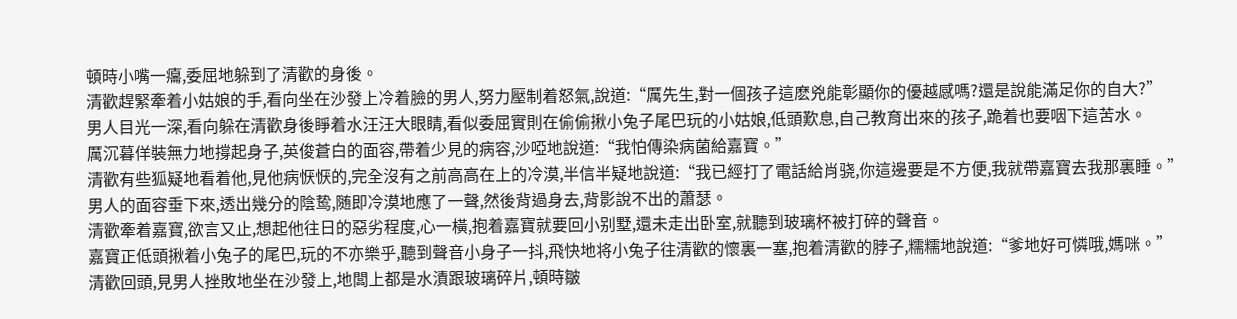頓時小嘴一癟,委屈地躲到了清歡的身後。
清歡趕緊牽着小姑娘的手,看向坐在沙發上冷着臉的男人,努力壓制着怒氣,說道:“厲先生,對一個孩子這麽兇能彰顯你的優越感嗎?還是說能滿足你的自大?”
男人目光一深,看向躲在清歡身後睜着水汪汪大眼睛,看似委屈實則在偷偷揪小兔子尾巴玩的小姑娘,低頭歎息,自己教育出來的孩子,跪着也要咽下這苦水。
厲沉暮佯裝無力地撐起身子,英俊蒼白的面容,帶着少見的病容,沙啞地說道:“我怕傳染病菌給嘉寶。”
清歡有些狐疑地看着他,見他病恹恹的,完全沒有之前高高在上的冷漠,半信半疑地說道:“我已經打了電話給肖骁,你這邊要是不方便,我就帶嘉寶去我那裏睡。”
男人的面容垂下來,透出幾分的陰鸷,随即冷漠地應了一聲,然後背過身去,背影說不出的蕭瑟。
清歡牽着嘉寶,欲言又止,想起他往日的惡劣程度,心一橫,抱着嘉寶就要回小别墅,還未走出卧室,就聽到玻璃杯被打碎的聲音。
嘉寶正低頭揪着小兔子的尾巴,玩的不亦樂乎,聽到聲音小身子一抖,飛快地将小兔子往清歡的懷裏一塞,抱着清歡的脖子,糯糯地說道:“爹地好可憐哦,媽咪。”
清歡回頭,見男人挫敗地坐在沙發上,地闆上都是水漬跟玻璃碎片,頓時皺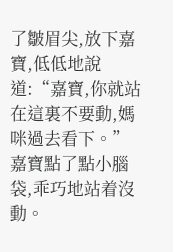了皺眉尖,放下嘉寶,低低地說道:“嘉寶,你就站在這裏不要動,媽咪過去看下。”
嘉寶點了點小腦袋,乖巧地站着沒動。